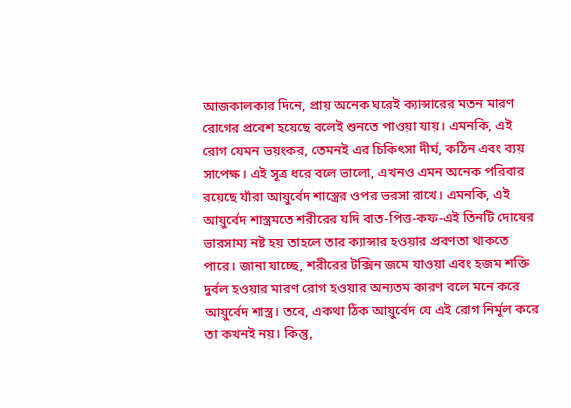আজকালকার দিনে, প্রায় অনেক ঘরেই ক্যান্সারের মতন মারণ রোগের প্রবেশ হয়েছে বলেই শুনতে পাওয়া যায়। এমনকি, এই রোগ যেমন ভয়ংকর, তেমনই এর চিকিৎসা দীর্ঘ, কঠিন এবং ব্যয় সাপেক্ষ। এই সূত্র ধরে বলে ভালো, এখনও এমন অনেক পরিবার রয়েছে যাঁরা আয়ুর্বেদ শাস্ত্রের ওপর ভরসা রাখে। এমনকি, এই আয়ুর্বেদ শাস্ত্রমতে শরীরের যদি বাত-পিত্ত-কফ-এই তিনটি দোষের ভারসাম্য নষ্ট হয় তাহলে তার ক্যান্সার হওয়ার প্রবণতা থাকতে পারে। জানা যাচ্ছে, শরীরের টক্সিন জমে যাওয়া এবং হজম শক্তি দুর্বল হওয়ার মারণ রোগ হওয়ার অন্যতম কারণ বলে মনে করে আয়ুর্বেদ শাস্ত্র। তবে, একথা ঠিক আয়ুর্বেদ যে এই রোগ নির্মূল করে তা কখনই নয়। কিন্তু,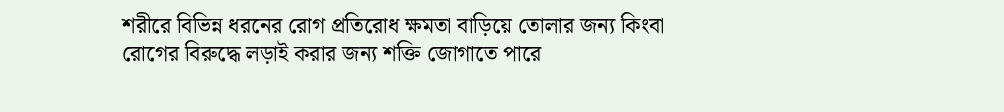শরীরে বিভিন্ন ধরনের রোগ প্রতিরোধ ক্ষমতা বাড়িয়ে তোলার জন্য কিংবা রোগের বিরুদ্ধে লড়াই করার জন্য শক্তি জোগাতে পারে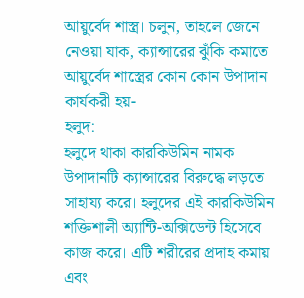আয়ুর্বেদ শাস্ত্র। চলুন, তাহলে জেনে নেওয়া যাক, ক্যান্সারের ঝুঁকি কমাতে আয়ুর্বেদ শাস্ত্রের কোন কোন উপাদান কার্যকরী হয়-
হলুদ:
হলুদে থাকা কারকিউমিন নামক উপাদানটি ক্যান্সারের বিরুদ্ধে লড়তে সাহায্য করে। হলুদের এই কারকিউমিন শক্তিশালী অ্যান্টি-অক্সিডেন্ট হিসেবে কাজ করে। এটি শরীরের প্রদাহ কমায় এবং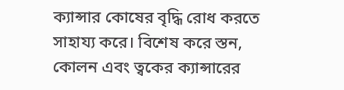ক্যান্সার কোষের বৃদ্ধি রোধ করতে সাহায্য করে। বিশেষ করে স্তন, কোলন এবং ত্বকের ক্যান্সারের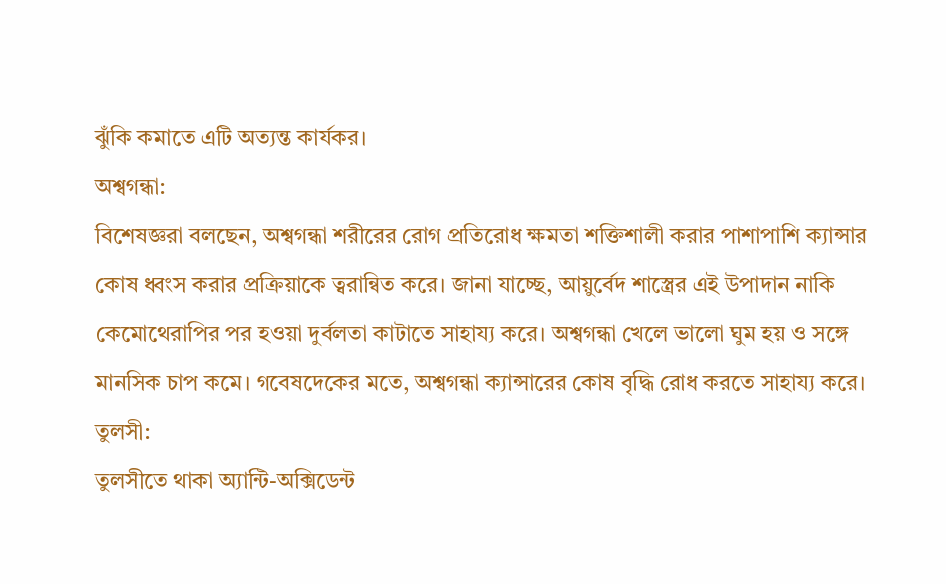ঝুঁকি কমাতে এটি অত্যন্ত কার্যকর।
অশ্বগন্ধা:
বিশেষজ্ঞরা বলছেন, অশ্বগন্ধা শরীরের রোগ প্রতিরোধ ক্ষমতা শক্তিশালী করার পাশাপাশি ক্যান্সার কোষ ধ্বংস করার প্রক্রিয়াকে ত্বরান্বিত করে। জানা যাচ্ছে, আয়ুর্বেদ শাস্ত্রের এই উপাদান নাকি কেমোথেরাপির পর হওয়া দুর্বলতা কাটাতে সাহায্য করে। অশ্বগন্ধা খেলে ভালো ঘুম হয় ও সঙ্গে মানসিক চাপ কমে। গবেষদেকের মতে, অশ্বগন্ধা ক্যান্সারের কোষ বৃদ্ধি রোধ করতে সাহায্য করে।
তুলসী:
তুলসীতে থাকা অ্যান্টি-অক্সিডেন্ট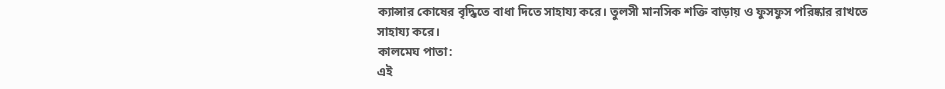ক্যান্সার কোষের বৃদ্ধিতে বাধা দিতে সাহায্য করে। তুলসী মানসিক শক্তি বাড়ায় ও ফুসফুস পরিষ্কার রাখতে সাহায্য করে।
কালমেঘ পাতা:
এই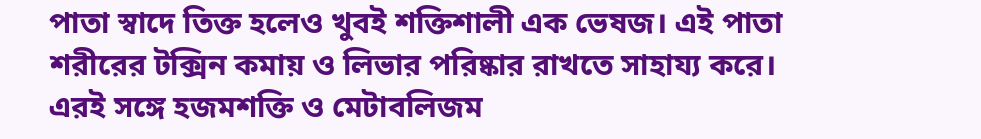পাতা স্বাদে তিক্ত হলেও খুবই শক্তিশালী এক ভেষজ। এই পাতা শরীরের টক্সিন কমায় ও লিভার পরিষ্কার রাখতে সাহায্য করে। এরই সঙ্গে হজমশক্তি ও মেটাবলিজম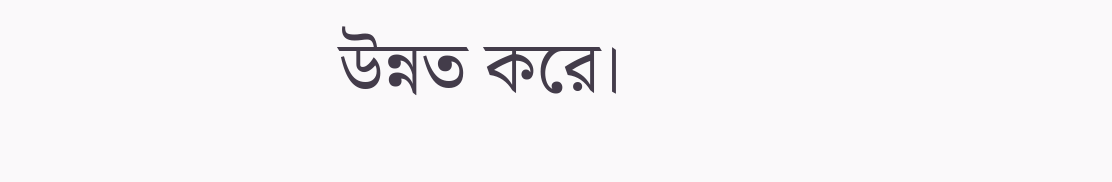উন্নত করে।